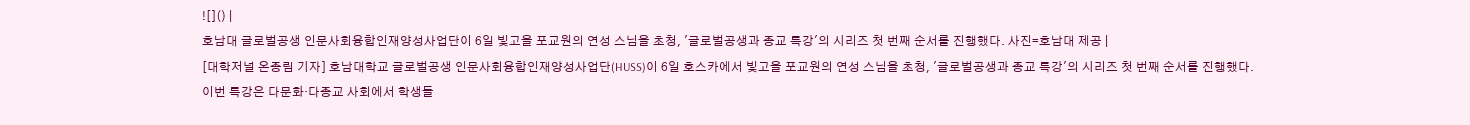![]() |
호남대 글로벌공생 인문사회융합인재양성사업단이 6일 빛고을 포교원의 연성 스님을 초청, '글로벌공생과 종교 특강'의 시리즈 첫 번째 순서를 진행했다. 사진=호남대 제공 |
[대학저널 온종림 기자] 호남대학교 글로벌공생 인문사회융합인재양성사업단(HUSS)이 6일 호스카에서 빛고을 포교원의 연성 스님을 초청, '글로벌공생과 종교 특강'의 시리즈 첫 번째 순서를 진행했다.
이번 특강은 다문화·다종교 사회에서 학생들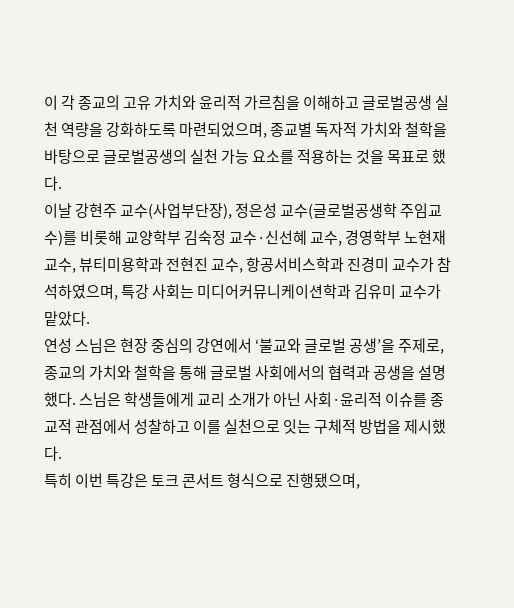이 각 종교의 고유 가치와 윤리적 가르침을 이해하고 글로벌공생 실천 역량을 강화하도록 마련되었으며, 종교별 독자적 가치와 철학을 바탕으로 글로벌공생의 실천 가능 요소를 적용하는 것을 목표로 했다.
이날 강현주 교수(사업부단장), 정은성 교수(글로벌공생학 주임교수)를 비롯해 교양학부 김숙정 교수·신선혜 교수, 경영학부 노현재 교수, 뷰티미용학과 전현진 교수, 항공서비스학과 진경미 교수가 참석하였으며, 특강 사회는 미디어커뮤니케이션학과 김유미 교수가 맡았다.
연성 스님은 현장 중심의 강연에서 ‘불교와 글로벌 공생’을 주제로, 종교의 가치와 철학을 통해 글로벌 사회에서의 협력과 공생을 설명했다. 스님은 학생들에게 교리 소개가 아닌 사회·윤리적 이슈를 종교적 관점에서 성찰하고 이를 실천으로 잇는 구체적 방법을 제시했다.
특히 이번 특강은 토크 콘서트 형식으로 진행됐으며,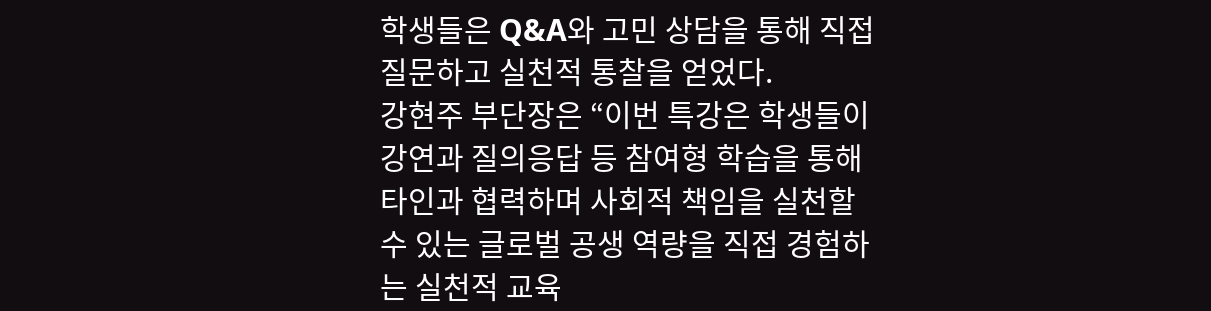학생들은 Q&A와 고민 상담을 통해 직접 질문하고 실천적 통찰을 얻었다.
강현주 부단장은 “이번 특강은 학생들이 강연과 질의응답 등 참여형 학습을 통해 타인과 협력하며 사회적 책임을 실천할 수 있는 글로벌 공생 역량을 직접 경험하는 실천적 교육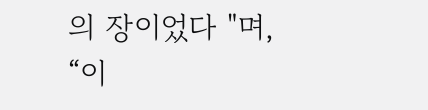의 장이었다 "며, “이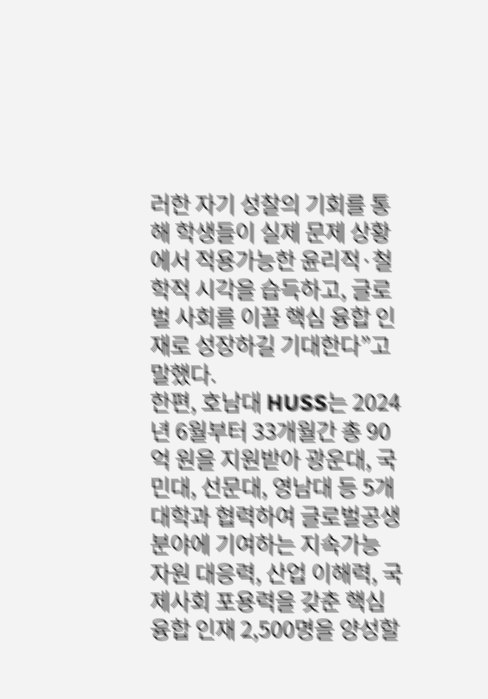러한 자기 성찰의 기회를 통해 학생들이 실제 문제 상황에서 적용가능한 윤리적·철학적 시각을 습득하고, 글로벌 사회를 이끌 핵심 융합 인재로 성장하길 기대한다”고 말했다.
한편, 호남대 HUSS는 2024년 6월부터 33개월간 총 90억 원을 지원받아 광운대, 국민대, 선문대, 영남대 등 5개 대학과 협력하여 글로벌공생 분야에 기여하는 지속가능 자원 대응력, 산업 이해력, 국제사회 포용력을 갖춘 핵심 융합 인재 2,500명을 양성할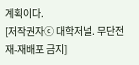계획이다.
[저작권자ⓒ 대학저널. 무단전재-재배포 금지]